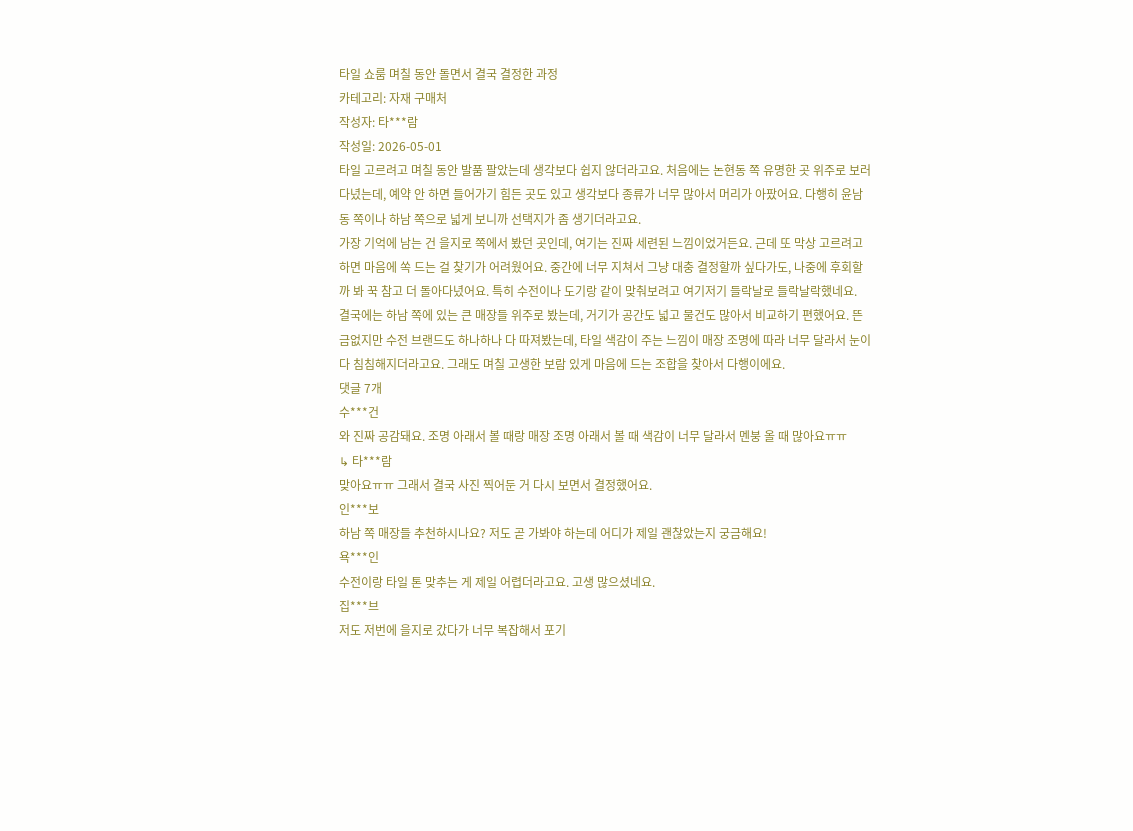타일 쇼룸 며칠 동안 돌면서 결국 결정한 과정
카테고리: 자재 구매처
작성자: 타***람
작성일: 2026-05-01
타일 고르려고 며칠 동안 발품 팔았는데 생각보다 쉽지 않더라고요. 처음에는 논현동 쪽 유명한 곳 위주로 보러 다녔는데, 예약 안 하면 들어가기 힘든 곳도 있고 생각보다 종류가 너무 많아서 머리가 아팠어요. 다행히 윤남동 쪽이나 하남 쪽으로 넓게 보니까 선택지가 좀 생기더라고요.
가장 기억에 남는 건 을지로 쪽에서 봤던 곳인데, 여기는 진짜 세련된 느낌이었거든요. 근데 또 막상 고르려고 하면 마음에 쏙 드는 걸 찾기가 어려웠어요. 중간에 너무 지쳐서 그냥 대충 결정할까 싶다가도, 나중에 후회할까 봐 꾹 참고 더 돌아다녔어요. 특히 수전이나 도기랑 같이 맞춰보려고 여기저기 들락날로 들락날락했네요.
결국에는 하남 쪽에 있는 큰 매장들 위주로 봤는데, 거기가 공간도 넓고 물건도 많아서 비교하기 편했어요. 뜬금없지만 수전 브랜드도 하나하나 다 따져봤는데, 타일 색감이 주는 느낌이 매장 조명에 따라 너무 달라서 눈이 다 침침해지더라고요. 그래도 며칠 고생한 보람 있게 마음에 드는 조합을 찾아서 다행이에요.
댓글 7개
수***건
와 진짜 공감돼요. 조명 아래서 볼 때랑 매장 조명 아래서 볼 때 색감이 너무 달라서 멘붕 올 때 많아요ㅠㅠ
↳ 타***람
맞아요ㅠㅠ 그래서 결국 사진 찍어둔 거 다시 보면서 결정했어요.
인***보
하남 쪽 매장들 추천하시나요? 저도 곧 가봐야 하는데 어디가 제일 괜찮았는지 궁금해요!
욕***인
수전이랑 타일 톤 맞추는 게 제일 어렵더라고요. 고생 많으셨네요.
집***브
저도 저번에 을지로 갔다가 너무 복잡해서 포기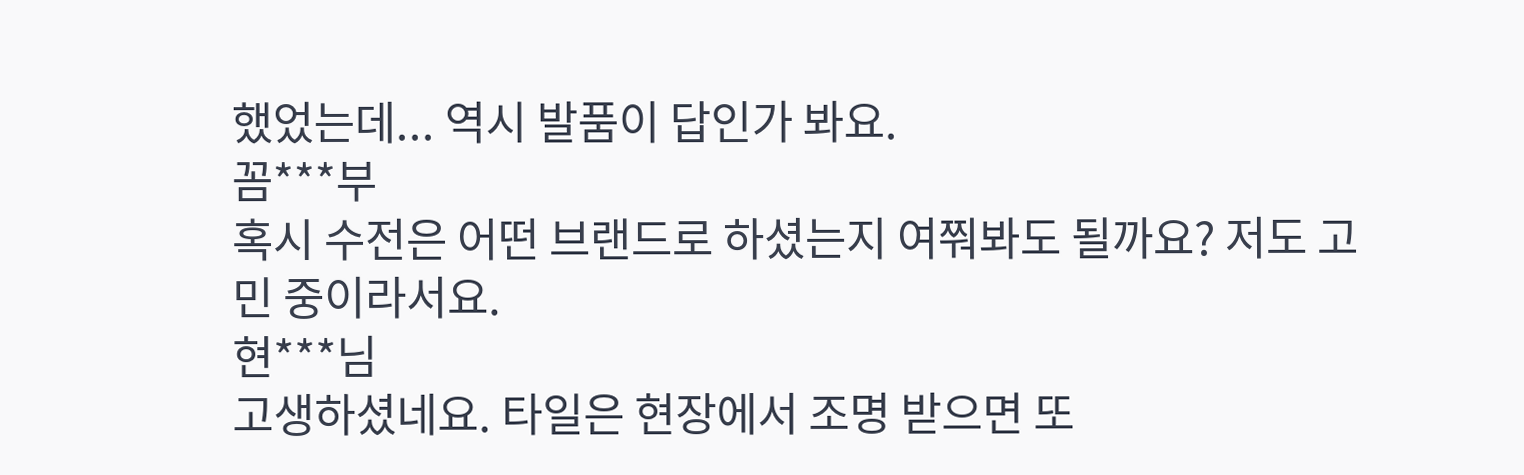했었는데... 역시 발품이 답인가 봐요.
꼼***부
혹시 수전은 어떤 브랜드로 하셨는지 여쭤봐도 될까요? 저도 고민 중이라서요.
현***님
고생하셨네요. 타일은 현장에서 조명 받으면 또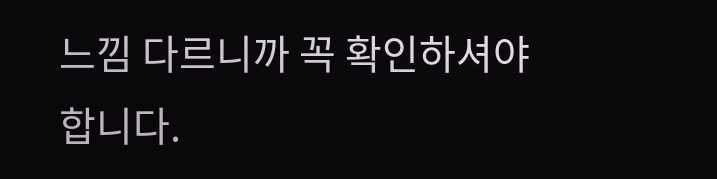느낌 다르니까 꼭 확인하셔야 합니다.